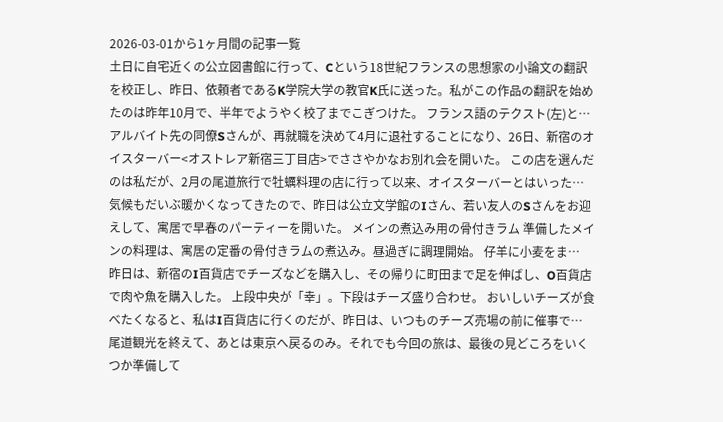2026-03-01から1ヶ月間の記事一覧
土日に自宅近くの公立図書館に行って、Cという18世紀フランスの思想家の小論文の翻訳を校正し、昨日、依頼者であるK学院大学の教官K氏に送った。私がこの作品の翻訳を始めたのは昨年10月で、半年でようやく校了までこぎつけた。 フランス語のテクスト(左)と…
アルバイト先の同僚Sさんが、再就職を決めて4月に退社することになり、26日、新宿のオイスターバー<オストレア新宿三丁目店>でささやかなお別れ会を開いた。 この店を選んだのは私だが、2月の尾道旅行で牡蠣料理の店に行って以来、オイスターバーとはいった…
気候もだいぶ暖かくなってきたので、昨日は公立文学館のIさん、若い友人のSさんをお迎えして、寓居で早春のパーティーを開いた。 メインの煮込み用の骨付きラム 準備したメインの料理は、寓居の定番の骨付きラムの煮込み。昼過ぎに調理開始。 仔羊に小麦をま…
昨日は、新宿のI百貨店でチーズなどを購入し、その帰りに町田まで足を伸ばし、O百貨店で肉や魚を購入した。 上段中央が「幸」。下段はチーズ盛り合わせ。 おいしいチーズが食べたくなると、私はI百貨店に行くのだが、昨日は、いつものチーズ売場の前に催事で…
尾道観光を終えて、あとは東京へ戻るのみ。それでも今回の旅は、最後の見どころをいくつか準備して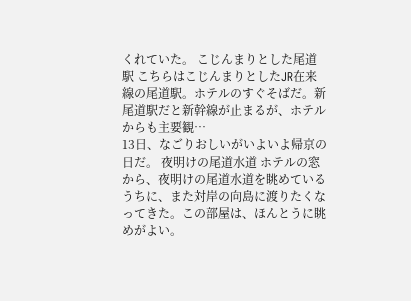くれていた。 こじんまりとした尾道駅 こちらはこじんまりとしたJR在来線の尾道駅。ホテルのすぐそばだ。新尾道駅だと新幹線が止まるが、ホテルからも主要観…
13日、なごりおしいがいよいよ帰京の日だ。 夜明けの尾道水道 ホテルの窓から、夜明けの尾道水道を眺めているうちに、また対岸の向島に渡りたくなってきた。この部屋は、ほんとうに眺めがよい。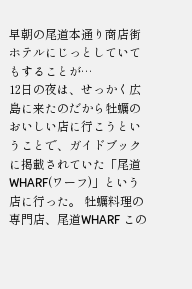早朝の尾道本通り商店街 ホテルにじっとしていてもすることが…
12日の夜は、せっかく広島に来たのだから牡蠣のおいしい店に行こうということで、ガイドブックに掲載されていた「尾道WHARF(ワーフ)」という店に行った。 牡蠣料理の専門店、尾道WHARF この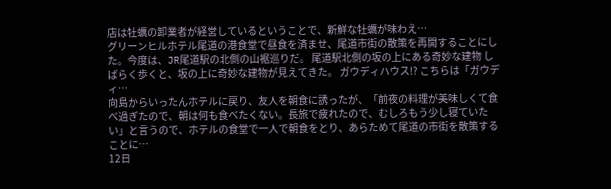店は牡蠣の卸業者が経営しているということで、新鮮な牡蠣が味わえ…
グリーンヒルホテル尾道の港食堂で昼食を済ませ、尾道市街の散策を再開することにした。今度は、JR尾道駅の北側の山裾巡りだ。 尾道駅北側の坂の上にある奇妙な建物 しばらく歩くと、坂の上に奇妙な建物が見えてきた。 ガウディハウス!? こちらは「ガウディ…
向島からいったんホテルに戻り、友人を朝食に誘ったが、「前夜の料理が美味しくて食べ過ぎたので、朝は何も食べたくない。長旅で疲れたので、むしろもう少し寝ていたい」と言うので、ホテルの食堂で一人で朝食をとり、あらためて尾道の市街を散策することに…
12日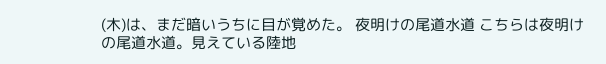(木)は、まだ暗いうちに目が覚めた。 夜明けの尾道水道 こちらは夜明けの尾道水道。見えている陸地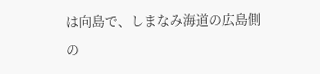は向島で、しまなみ海道の広島側の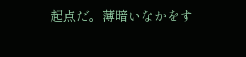起点だ。薄暗いなかをす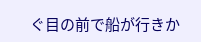ぐ目の前で船が行きか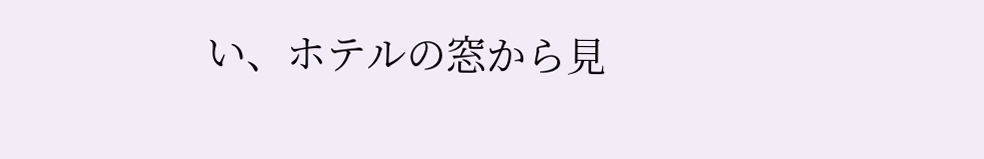い、ホテルの窓から見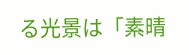る光景は「素晴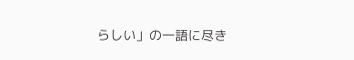らしい」の一語に尽き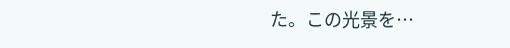た。この光景を…